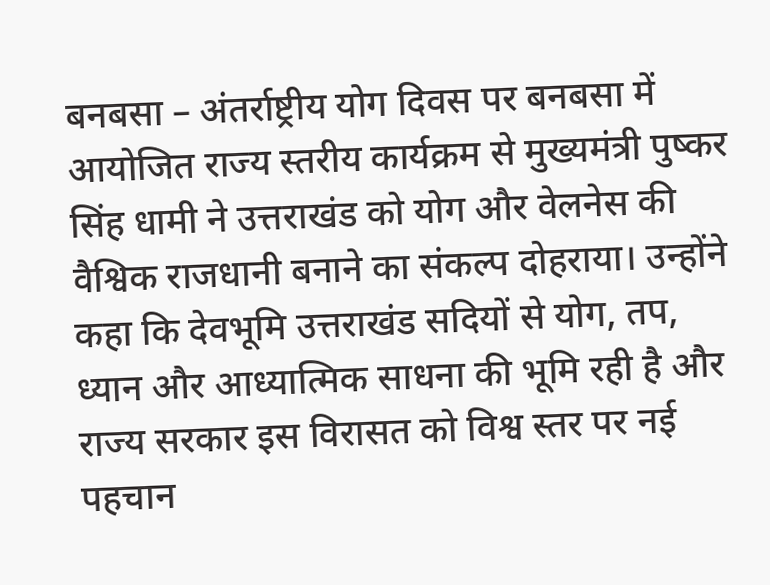बनबसा – अंतर्राष्ट्रीय योग दिवस पर बनबसा में आयोजित राज्य स्तरीय कार्यक्रम से मुख्यमंत्री पुष्कर सिंह धामी ने उत्तराखंड को योग और वेलनेस की वैश्विक राजधानी बनाने का संकल्प दोहराया। उन्होंने कहा कि देवभूमि उत्तराखंड सदियों से योग, तप, ध्यान और आध्यात्मिक साधना की भूमि रही है और राज्य सरकार इस विरासत को विश्व स्तर पर नई पहचान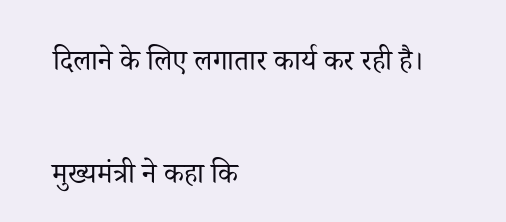दिलाने के लिए लगातार कार्य कर रही है।


मुख्यमंत्री ने कहा कि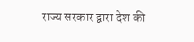राज्य सरकार द्वारा देश की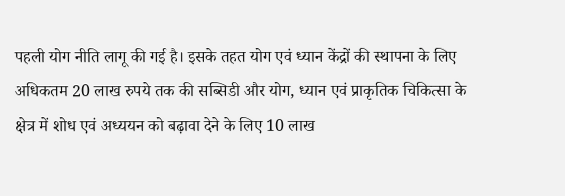पहली योग नीति लागू की गई है। इसके तहत योग एवं ध्यान केंद्रों की स्थापना के लिए अधिकतम 20 लाख रुपये तक की सब्सिडी और योग, ध्यान एवं प्राकृतिक चिकित्सा के क्षेत्र में शोध एवं अध्ययन को बढ़ावा देने के लिए 10 लाख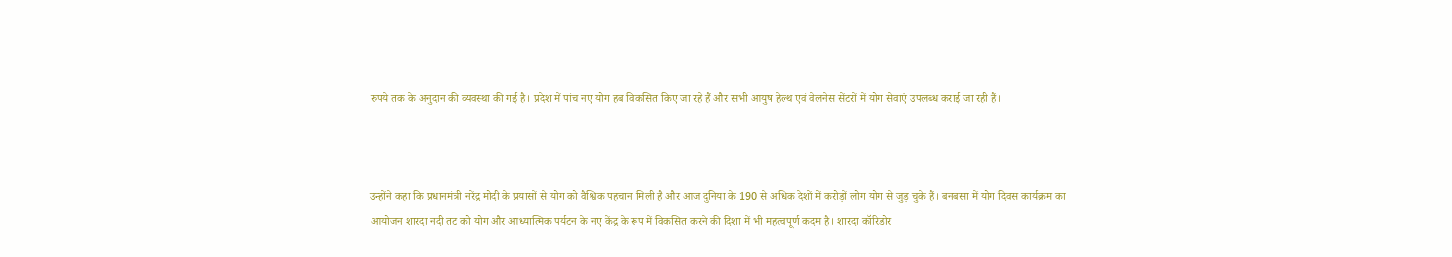रुपये तक के अनुदान की व्यवस्था की गई है। प्रदेश में पांच नए योग हब विकसित किए जा रहे हैं और सभी आयुष हेल्थ एवं वेलनेस सेंटरों में योग सेवाएं उपलब्ध कराई जा रही हैं।



उन्होंने कहा कि प्रधानमंत्री नरेंद्र मोदी के प्रयासों से योग को वैश्विक पहचान मिली है और आज दुनिया के 190 से अधिक देशों में करोड़ों लोग योग से जुड़ चुके हैं। बनबसा में योग दिवस कार्यक्रम का आयोजन शारदा नदी तट को योग और आध्यात्मिक पर्यटन के नए केंद्र के रूप में विकसित करने की दिशा में भी महत्वपूर्ण कदम है। शारदा कॉरिडोर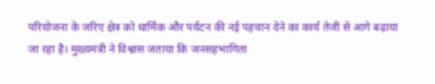परियोजना के जरिए क्षेत्र को धार्मिक और पर्यटन की नई पहचान देने का कार्य तेजी से आगे बढ़ाया जा रहा है। मुख्यमंत्री ने विश्वास जताया कि जनसहभागिता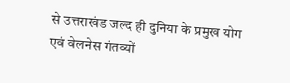से उत्तराखंड जल्द ही दुनिया के प्रमुख योग एवं वेलनेस गंतव्यों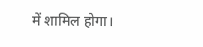में शामिल होगा।